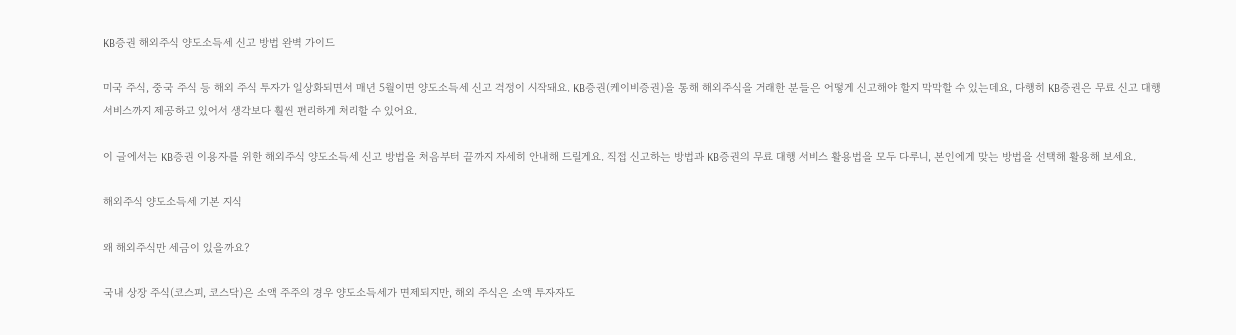KB증권 해외주식 양도소득세 신고 방법 완벽 가이드

미국 주식, 중국 주식 등 해외 주식 투자가 일상화되면서 매년 5월이면 양도소득세 신고 걱정이 시작돼요. KB증권(케이비증권)을 통해 해외주식을 거래한 분들은 어떻게 신고해야 할지 막막할 수 있는데요, 다행히 KB증권은 무료 신고 대행 서비스까지 제공하고 있어서 생각보다 훨씬 편리하게 처리할 수 있어요.

이 글에서는 KB증권 이용자를 위한 해외주식 양도소득세 신고 방법을 처음부터 끝까지 자세히 안내해 드릴게요. 직접 신고하는 방법과 KB증권의 무료 대행 서비스 활용법을 모두 다루니, 본인에게 맞는 방법을 선택해 활용해 보세요.

해외주식 양도소득세 기본 지식

왜 해외주식만 세금이 있을까요?

국내 상장 주식(코스피, 코스닥)은 소액 주주의 경우 양도소득세가 면제되지만, 해외 주식은 소액 투자자도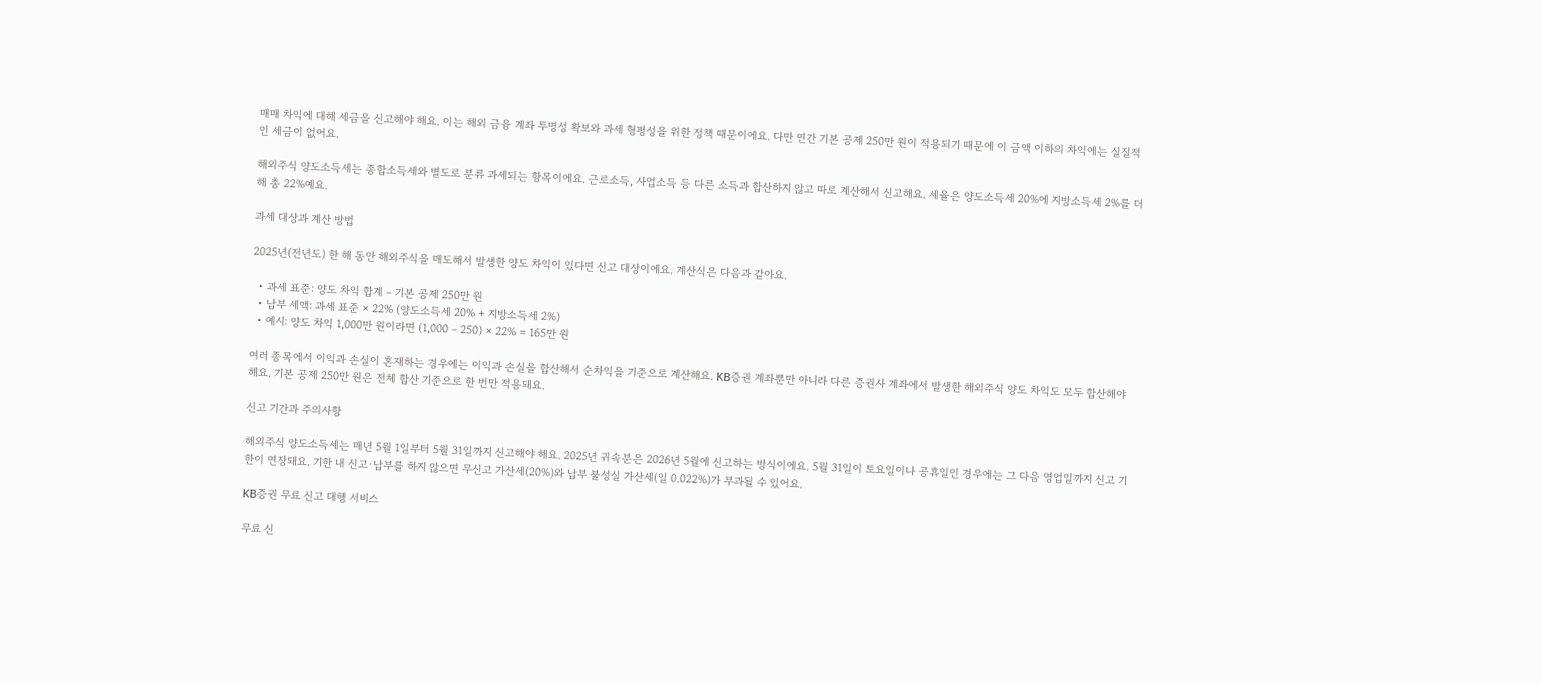매매 차익에 대해 세금을 신고해야 해요. 이는 해외 금융 계좌 투명성 확보와 과세 형평성을 위한 정책 때문이에요. 다만 연간 기본 공제 250만 원이 적용되기 때문에 이 금액 이하의 차익에는 실질적인 세금이 없어요.

해외주식 양도소득세는 종합소득세와 별도로 분류 과세되는 항목이에요. 근로소득, 사업소득 등 다른 소득과 합산하지 않고 따로 계산해서 신고해요. 세율은 양도소득세 20%에 지방소득세 2%를 더해 총 22%예요.

과세 대상과 계산 방법

2025년(전년도) 한 해 동안 해외주식을 매도해서 발생한 양도 차익이 있다면 신고 대상이에요. 계산식은 다음과 같아요.

  • 과세 표준: 양도 차익 합계 – 기본 공제 250만 원
  • 납부 세액: 과세 표준 × 22% (양도소득세 20% + 지방소득세 2%)
  • 예시: 양도 차익 1,000만 원이라면 (1,000 – 250) × 22% = 165만 원

여러 종목에서 이익과 손실이 혼재하는 경우에는 이익과 손실을 합산해서 순차익을 기준으로 계산해요. KB증권 계좌뿐만 아니라 다른 증권사 계좌에서 발생한 해외주식 양도 차익도 모두 합산해야 해요. 기본 공제 250만 원은 전체 합산 기준으로 한 번만 적용돼요.

신고 기간과 주의사항

해외주식 양도소득세는 매년 5월 1일부터 5월 31일까지 신고해야 해요. 2025년 귀속분은 2026년 5월에 신고하는 방식이에요. 5월 31일이 토요일이나 공휴일인 경우에는 그 다음 영업일까지 신고 기한이 연장돼요. 기한 내 신고·납부를 하지 않으면 무신고 가산세(20%)와 납부 불성실 가산세(일 0.022%)가 부과될 수 있어요.

KB증권 무료 신고 대행 서비스

무료 신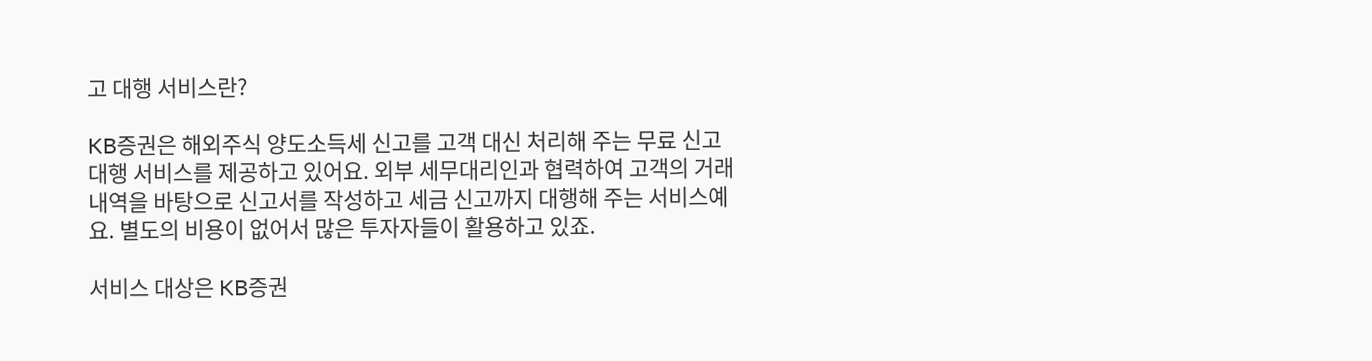고 대행 서비스란?

KB증권은 해외주식 양도소득세 신고를 고객 대신 처리해 주는 무료 신고 대행 서비스를 제공하고 있어요. 외부 세무대리인과 협력하여 고객의 거래 내역을 바탕으로 신고서를 작성하고 세금 신고까지 대행해 주는 서비스예요. 별도의 비용이 없어서 많은 투자자들이 활용하고 있죠.

서비스 대상은 KB증권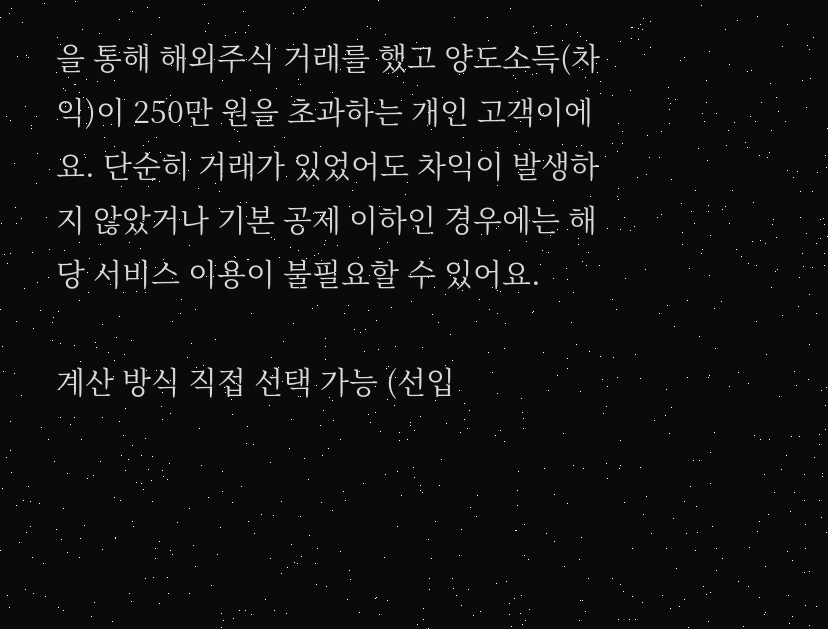을 통해 해외주식 거래를 했고 양도소득(차익)이 250만 원을 초과하는 개인 고객이에요. 단순히 거래가 있었어도 차익이 발생하지 않았거나 기본 공제 이하인 경우에는 해당 서비스 이용이 불필요할 수 있어요.

계산 방식 직접 선택 가능 (선입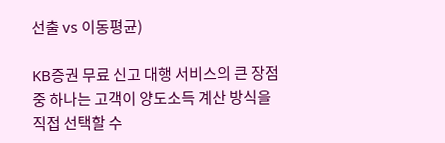선출 vs 이동평균)

KB증권 무료 신고 대행 서비스의 큰 장점 중 하나는 고객이 양도소득 계산 방식을 직접 선택할 수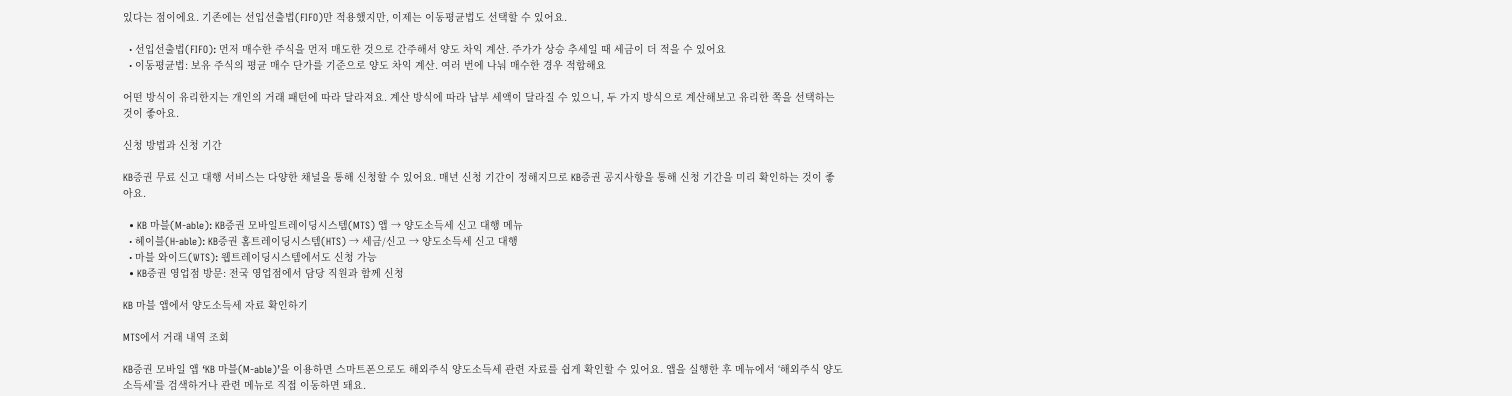있다는 점이에요. 기존에는 선입선출법(FIFO)만 적용했지만, 이제는 이동평균법도 선택할 수 있어요.

  • 선입선출법(FIFO): 먼저 매수한 주식을 먼저 매도한 것으로 간주해서 양도 차익 계산. 주가가 상승 추세일 때 세금이 더 적을 수 있어요
  • 이동평균법: 보유 주식의 평균 매수 단가를 기준으로 양도 차익 계산. 여러 번에 나눠 매수한 경우 적합해요

어떤 방식이 유리한지는 개인의 거래 패턴에 따라 달라져요. 계산 방식에 따라 납부 세액이 달라질 수 있으니, 두 가지 방식으로 계산해보고 유리한 쪽을 선택하는 것이 좋아요.

신청 방법과 신청 기간

KB증권 무료 신고 대행 서비스는 다양한 채널을 통해 신청할 수 있어요. 매년 신청 기간이 정해지므로 KB증권 공지사항을 통해 신청 기간을 미리 확인하는 것이 좋아요.

  • KB 마블(M-able): KB증권 모바일트레이딩시스템(MTS) 앱 → 양도소득세 신고 대행 메뉴
  • 헤이블(H-able): KB증권 홈트레이딩시스템(HTS) → 세금/신고 → 양도소득세 신고 대행
  • 마블 와이드(WTS): 웹트레이딩시스템에서도 신청 가능
  • KB증권 영업점 방문: 전국 영업점에서 담당 직원과 함께 신청

KB 마블 앱에서 양도소득세 자료 확인하기

MTS에서 거래 내역 조회

KB증권 모바일 앱 ‘KB 마블(M-able)’을 이용하면 스마트폰으로도 해외주식 양도소득세 관련 자료를 쉽게 확인할 수 있어요. 앱을 실행한 후 메뉴에서 ‘해외주식 양도소득세’를 검색하거나 관련 메뉴로 직접 이동하면 돼요.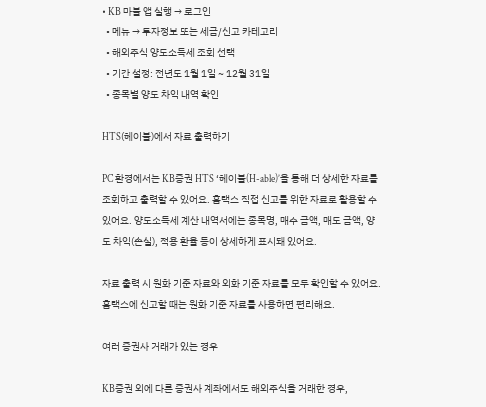• KB 마블 앱 실행 → 로그인
  • 메뉴 → 투자정보 또는 세금/신고 카테고리
  • 해외주식 양도소득세 조회 선택
  • 기간 설정: 전년도 1월 1일 ~ 12월 31일
  • 종목별 양도 차익 내역 확인

HTS(헤이블)에서 자료 출력하기

PC 환경에서는 KB증권 HTS ‘헤이블(H-able)’을 통해 더 상세한 자료를 조회하고 출력할 수 있어요. 홈택스 직접 신고를 위한 자료로 활용할 수 있어요. 양도소득세 계산 내역서에는 종목명, 매수 금액, 매도 금액, 양도 차익(손실), 적용 환율 등이 상세하게 표시돼 있어요.

자료 출력 시 원화 기준 자료와 외화 기준 자료를 모두 확인할 수 있어요. 홈택스에 신고할 때는 원화 기준 자료를 사용하면 편리해요.

여러 증권사 거래가 있는 경우

KB증권 외에 다른 증권사 계좌에서도 해외주식을 거래한 경우,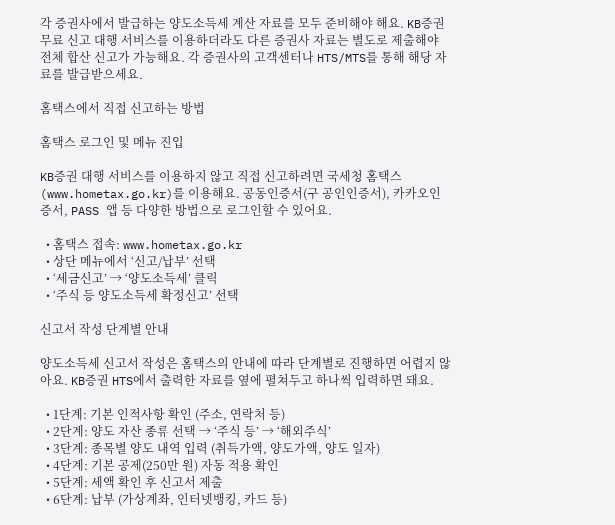각 증권사에서 발급하는 양도소득세 계산 자료를 모두 준비해야 해요. KB증권 무료 신고 대행 서비스를 이용하더라도 다른 증권사 자료는 별도로 제출해야 전체 합산 신고가 가능해요. 각 증권사의 고객센터나 HTS/MTS를 통해 해당 자료를 발급받으세요.

홈택스에서 직접 신고하는 방법

홈택스 로그인 및 메뉴 진입

KB증권 대행 서비스를 이용하지 않고 직접 신고하려면 국세청 홈택스(www.hometax.go.kr)를 이용해요. 공동인증서(구 공인인증서), 카카오인증서, PASS 앱 등 다양한 방법으로 로그인할 수 있어요.

  • 홈택스 접속: www.hometax.go.kr
  • 상단 메뉴에서 ‘신고/납부’ 선택
  • ‘세금신고’ → ‘양도소득세’ 클릭
  • ‘주식 등 양도소득세 확정신고’ 선택

신고서 작성 단계별 안내

양도소득세 신고서 작성은 홈택스의 안내에 따라 단계별로 진행하면 어렵지 않아요. KB증권 HTS에서 출력한 자료를 옆에 펼쳐두고 하나씩 입력하면 돼요.

  • 1단계: 기본 인적사항 확인 (주소, 연락처 등)
  • 2단계: 양도 자산 종류 선택 → ‘주식 등’ → ‘해외주식’
  • 3단계: 종목별 양도 내역 입력 (취득가액, 양도가액, 양도 일자)
  • 4단계: 기본 공제(250만 원) 자동 적용 확인
  • 5단계: 세액 확인 후 신고서 제출
  • 6단계: 납부 (가상계좌, 인터넷뱅킹, 카드 등)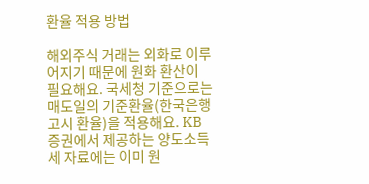환율 적용 방법

해외주식 거래는 외화로 이루어지기 때문에 원화 환산이 필요해요. 국세청 기준으로는 매도일의 기준환율(한국은행 고시 환율)을 적용해요. KB증권에서 제공하는 양도소득세 자료에는 이미 원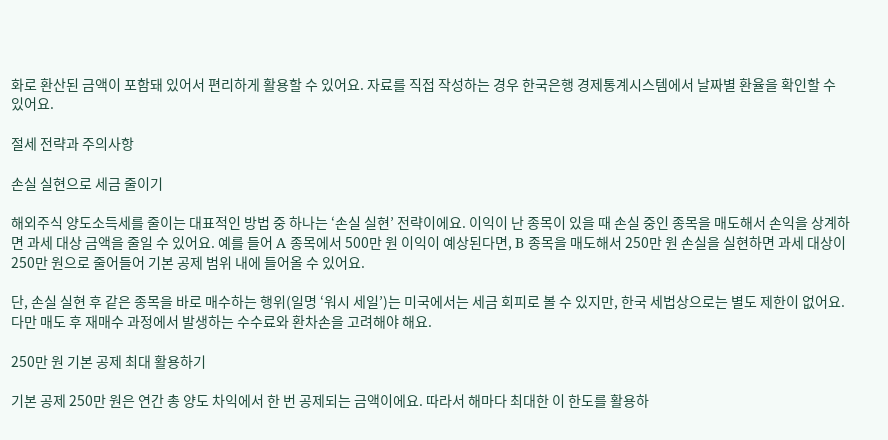화로 환산된 금액이 포함돼 있어서 편리하게 활용할 수 있어요. 자료를 직접 작성하는 경우 한국은행 경제통계시스템에서 날짜별 환율을 확인할 수 있어요.

절세 전략과 주의사항

손실 실현으로 세금 줄이기

해외주식 양도소득세를 줄이는 대표적인 방법 중 하나는 ‘손실 실현’ 전략이에요. 이익이 난 종목이 있을 때 손실 중인 종목을 매도해서 손익을 상계하면 과세 대상 금액을 줄일 수 있어요. 예를 들어 A 종목에서 500만 원 이익이 예상된다면, B 종목을 매도해서 250만 원 손실을 실현하면 과세 대상이 250만 원으로 줄어들어 기본 공제 범위 내에 들어올 수 있어요.

단, 손실 실현 후 같은 종목을 바로 매수하는 행위(일명 ‘워시 세일’)는 미국에서는 세금 회피로 볼 수 있지만, 한국 세법상으로는 별도 제한이 없어요. 다만 매도 후 재매수 과정에서 발생하는 수수료와 환차손을 고려해야 해요.

250만 원 기본 공제 최대 활용하기

기본 공제 250만 원은 연간 총 양도 차익에서 한 번 공제되는 금액이에요. 따라서 해마다 최대한 이 한도를 활용하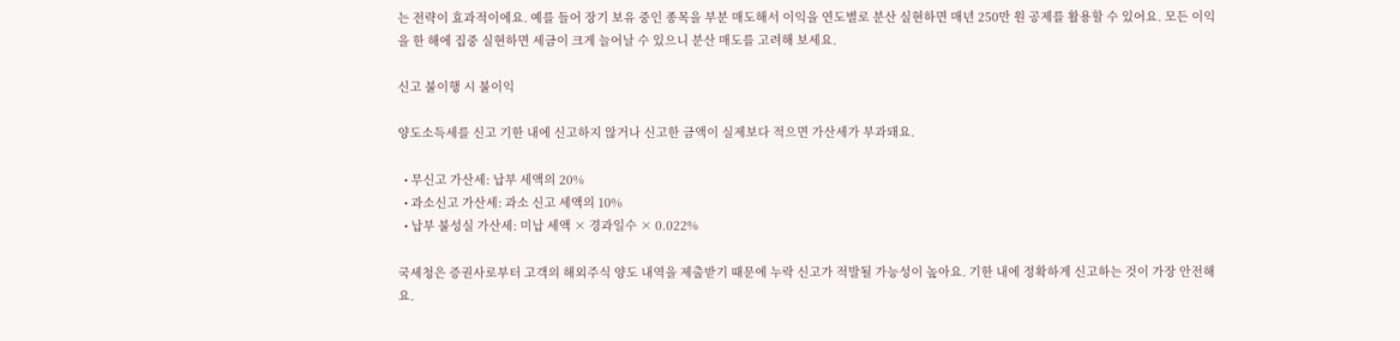는 전략이 효과적이에요. 예를 들어 장기 보유 중인 종목을 부분 매도해서 이익을 연도별로 분산 실현하면 매년 250만 원 공제를 활용할 수 있어요. 모든 이익을 한 해에 집중 실현하면 세금이 크게 늘어날 수 있으니 분산 매도를 고려해 보세요.

신고 불이행 시 불이익

양도소득세를 신고 기한 내에 신고하지 않거나 신고한 금액이 실제보다 적으면 가산세가 부과돼요.

  • 무신고 가산세: 납부 세액의 20%
  • 과소신고 가산세: 과소 신고 세액의 10%
  • 납부 불성실 가산세: 미납 세액 × 경과일수 × 0.022%

국세청은 증권사로부터 고객의 해외주식 양도 내역을 제출받기 때문에 누락 신고가 적발될 가능성이 높아요. 기한 내에 정확하게 신고하는 것이 가장 안전해요.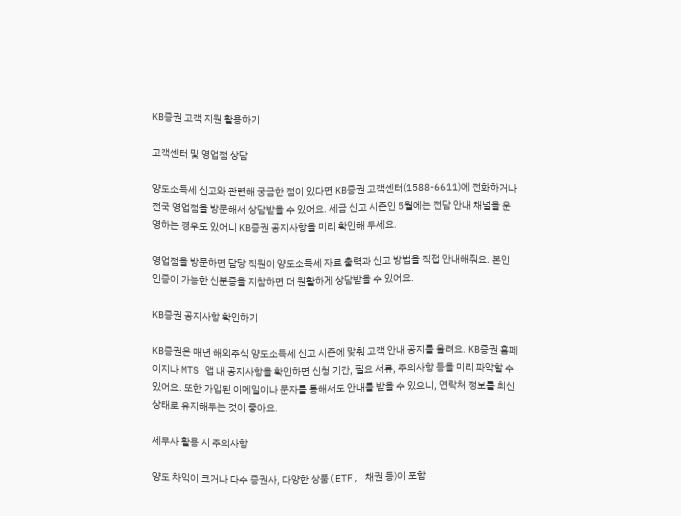KB증권 고객 지원 활용하기

고객센터 및 영업점 상담

양도소득세 신고와 관련해 궁금한 점이 있다면 KB증권 고객센터(1588-6611)에 전화하거나 전국 영업점을 방문해서 상담받을 수 있어요. 세금 신고 시즌인 5월에는 전담 안내 채널을 운영하는 경우도 있어니 KB증권 공지사항을 미리 확인해 두세요.

영업점을 방문하면 담당 직원이 양도소득세 자료 출력과 신고 방법을 직접 안내해줘요. 본인 인증이 가능한 신분증을 지참하면 더 원활하게 상담받을 수 있어요.

KB증권 공지사항 확인하기

KB증권은 매년 해외주식 양도소득세 신고 시즌에 맞춰 고객 안내 공지를 올려요. KB증권 홈페이지나 MTS 앱 내 공지사항을 확인하면 신청 기간, 필요 서류, 주의사항 등을 미리 파악할 수 있어요. 또한 가입된 이메일이나 문자를 통해서도 안내를 받을 수 있으니, 연락처 정보를 최신 상태로 유지해두는 것이 좋아요.

세무사 활용 시 주의사항

양도 차익이 크거나 다수 증권사, 다양한 상품(ETF, 채권 등)이 포함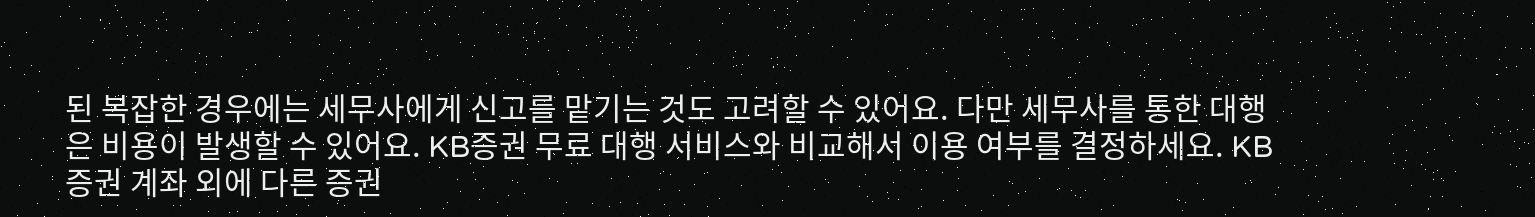된 복잡한 경우에는 세무사에게 신고를 맡기는 것도 고려할 수 있어요. 다만 세무사를 통한 대행은 비용이 발생할 수 있어요. KB증권 무료 대행 서비스와 비교해서 이용 여부를 결정하세요. KB증권 계좌 외에 다른 증권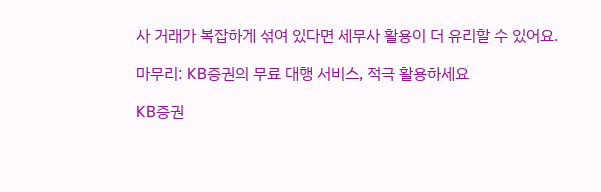사 거래가 복잡하게 섞여 있다면 세무사 활용이 더 유리할 수 있어요.

마무리: KB증권의 무료 대행 서비스, 적극 활용하세요

KB증권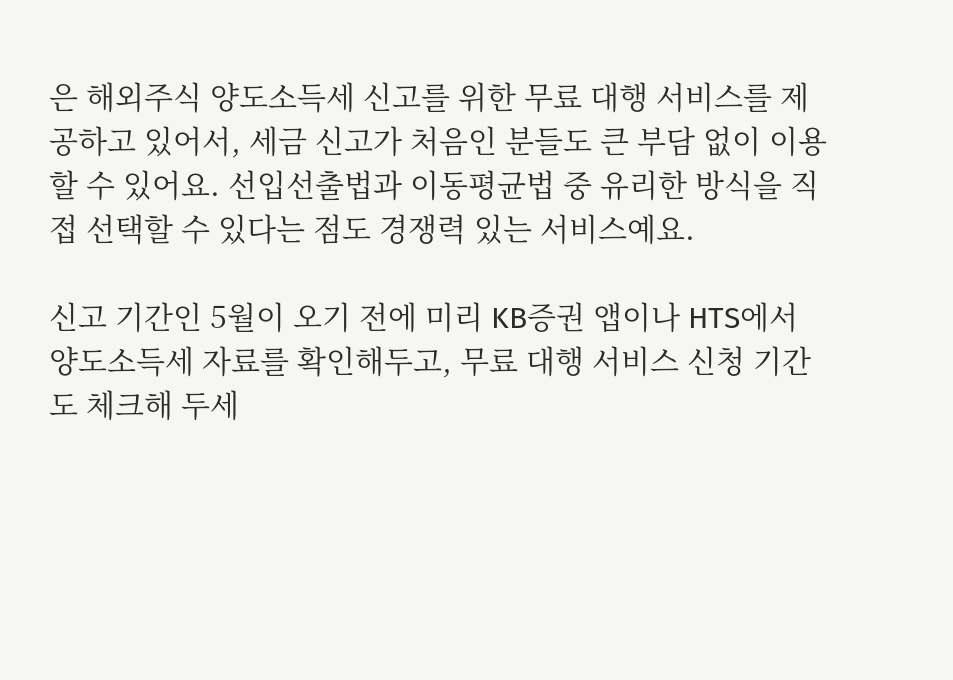은 해외주식 양도소득세 신고를 위한 무료 대행 서비스를 제공하고 있어서, 세금 신고가 처음인 분들도 큰 부담 없이 이용할 수 있어요. 선입선출법과 이동평균법 중 유리한 방식을 직접 선택할 수 있다는 점도 경쟁력 있는 서비스예요.

신고 기간인 5월이 오기 전에 미리 KB증권 앱이나 HTS에서 양도소득세 자료를 확인해두고, 무료 대행 서비스 신청 기간도 체크해 두세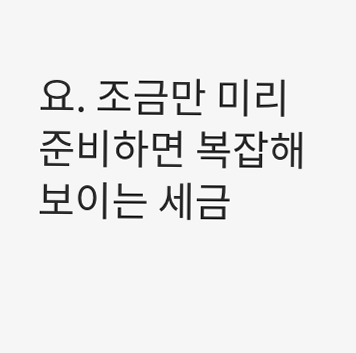요. 조금만 미리 준비하면 복잡해 보이는 세금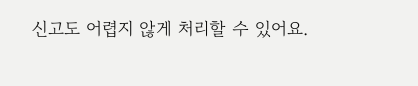신고도 어렵지 않게 처리할 수 있어요.